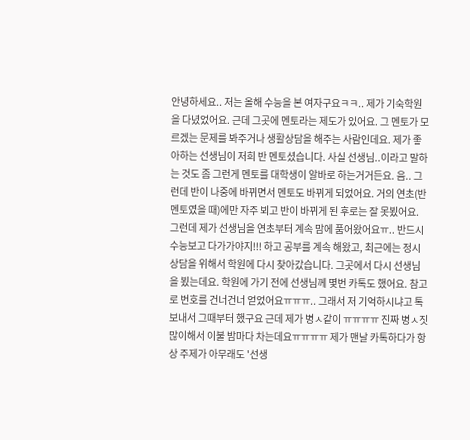안녕하세요.. 저는 올해 수능을 본 여자구요ㅋㅋ.. 제가 기숙학원을 다녔었어요. 근데 그곳에 멘토라는 제도가 있어요. 그 멘토가 모르겠는 문제를 봐주거나 생활상담을 해주는 사람인데요. 제가 좋아하는 선생님이 저희 반 멘토셨습니다. 사실 선생님..이라고 말하는 것도 좀 그런게 멘토를 대학생이 알바로 하는거거든요. 음.. 그런데 반이 나중에 바뀌면서 멘토도 바뀌게 되었어요. 거의 연초(반 멘토였을 때)에만 자주 뵈고 반이 바뀌게 된 후로는 잘 못뵜어요. 그런데 제가 선생님을 연초부터 계속 맘에 품어왔어요ㅠ.. 반드시 수능보고 다가가야지!!! 하고 공부를 계속 해왔고, 최근에는 정시상담을 위해서 학원에 다시 찾아갔습니다. 그곳에서 다시 선생님을 뵜는데요. 학원에 가기 전에 선생님께 몇번 카톡도 했어요. 참고로 번호를 건너건너 얻었어요ㅠㅠㅠ.. 그래서 저 기억하시냐고 톡 보내서 그때부터 했구요 근데 제가 병ㅅ같이 ㅠㅠㅠㅠ 진짜 병ㅅ짓 많이해서 이불 밤마다 차는데요ㅠㅠㅠㅠ 제가 맨날 카톡하다가 항상 주제가 아무래도 '선생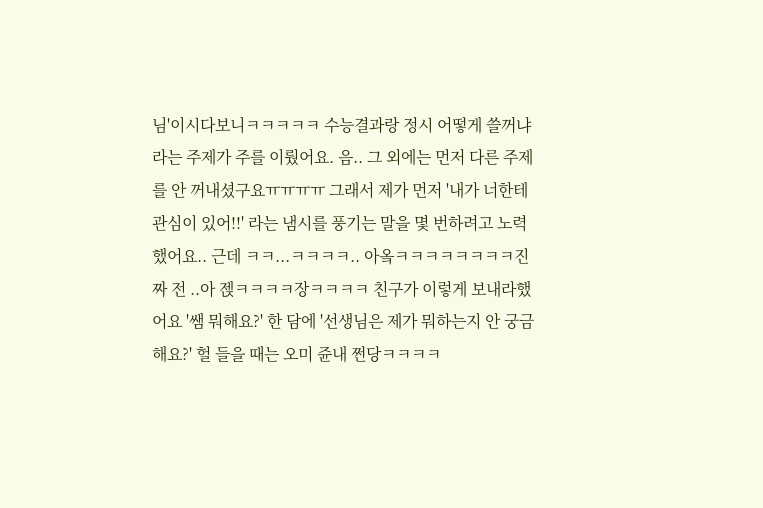님'이시다보니ㅋㅋㅋㅋㅋ 수능결과랑 정시 어떻게 쓸꺼냐라는 주제가 주를 이뤘어요. 음.. 그 외에는 먼저 다른 주제를 안 꺼내셨구요ㅠㅠㅠㅠ 그래서 제가 먼저 '내가 너한테 관심이 있어!!' 라는 냄시를 풍기는 말을 몇 번하려고 노력했어요.. 근데 ㅋㅋ...ㅋㅋㅋㅋ.. 아옼ㅋㅋㅋㅋㅋㅋㅋㅋ진짜 전 ..아 젡ㅋㅋㅋㅋ장ㅋㅋㅋㅋ 친구가 이렇게 보내라했어요 '쌤 뭐해요?' 한 담에 '선생님은 제가 뭐하는지 안 궁금해요?' 헐 들을 때는 오미 쥰내 쩐당ㅋㅋㅋㅋ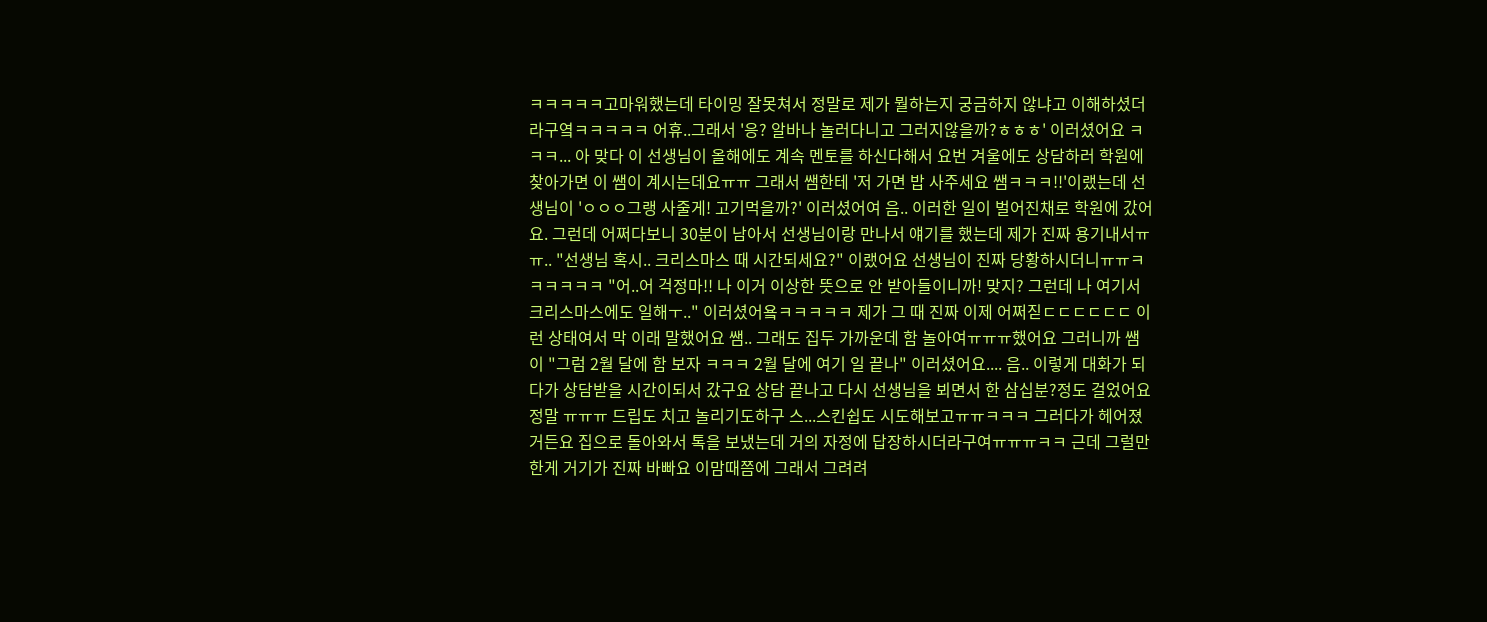ㅋㅋㅋㅋㅋ고마워했는데 타이밍 잘못쳐서 정말로 제가 뭘하는지 궁금하지 않냐고 이해하셨더라구옄ㅋㅋㅋㅋㅋ 어휴..그래서 '응? 알바나 놀러다니고 그러지않을까?ㅎㅎㅎ' 이러셨어요 ㅋㅋㅋ... 아 맞다 이 선생님이 올해에도 계속 멘토를 하신다해서 요번 겨울에도 상담하러 학원에 찾아가면 이 쌤이 계시는데요ㅠㅠ 그래서 쌤한테 '저 가면 밥 사주세요 쌤ㅋㅋㅋ!!'이랬는데 선생님이 'ㅇㅇㅇ그랭 사줄게! 고기먹을까?' 이러셨어여 음.. 이러한 일이 벌어진채로 학원에 갔어요. 그런데 어쩌다보니 30분이 남아서 선생님이랑 만나서 얘기를 했는데 제가 진짜 용기내서ㅠㅠ.. "선생님 혹시.. 크리스마스 때 시간되세요?" 이랬어요 선생님이 진짜 당황하시더니ㅠㅠㅋㅋㅋㅋㅋㅋ "어..어 걱정마!! 나 이거 이상한 뜻으로 안 받아들이니까! 맞지? 그런데 나 여기서 크리스마스에도 일해ㅜ.." 이러셨어욬ㅋㅋㅋㅋㅋ 제가 그 때 진짜 이제 어쩌짇ㄷㄷㄷㄷㄷㄷ 이런 상태여서 막 이래 말했어요 쌤.. 그래도 집두 가까운데 함 놀아여ㅠㅠㅠ했어요 그러니까 쌤이 "그럼 2월 달에 함 보자 ㅋㅋㅋ 2월 달에 여기 일 끝나" 이러셨어요.... 음.. 이렇게 대화가 되다가 상담받을 시간이되서 갔구요 상담 끝나고 다시 선생님을 뵈면서 한 삼십분?정도 걸었어요 정말 ㅠㅠㅠ 드립도 치고 놀리기도하구 스...스킨쉽도 시도해보고ㅠㅠㅋㅋㅋ 그러다가 헤어졌거든요 집으로 돌아와서 톡을 보냈는데 거의 자정에 답장하시더라구여ㅠㅠㅠㅋㅋ 근데 그럴만한게 거기가 진짜 바빠요 이맘때쯤에 그래서 그려려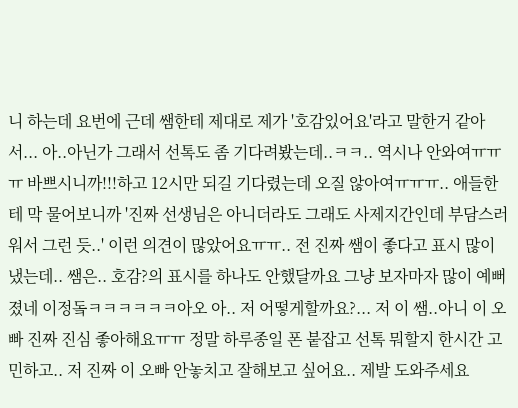니 하는데 요번에 근데 쌤한테 제대로 제가 '호감있어요'라고 말한거 같아서... 아..아닌가 그래서 선톡도 좀 기다려봤는데..ㅋㅋ.. 역시나 안와여ㅠㅠㅠ 바쁘시니까!!!하고 12시만 되길 기다렸는데 오질 않아여ㅠㅠㅠ.. 애들한테 막 물어보니까 '진짜 선생님은 아니더라도 그래도 사제지간인데 부담스러워서 그런 듯..' 이런 의견이 많았어요ㅠㅠ.. 전 진짜 쌤이 좋다고 표시 많이 냈는데.. 쌤은.. 호감?의 표시를 하나도 안했달까요 그냥 보자마자 많이 예뻐졌네 이정돜ㅋㅋㅋㅋㅋㅋ아오 아.. 저 어떻게할까요?... 저 이 쌤..아니 이 오빠 진짜 진심 좋아해요ㅠㅠ 정말 하루종일 폰 붙잡고 선톡 뭐할지 한시간 고민하고.. 저 진짜 이 오빠 안놓치고 잘해보고 싶어요.. 제발 도와주세요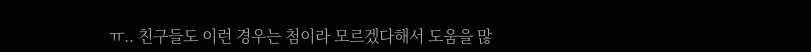ㅠ.. 친구들도 이런 경우는 첨이라 모르겠다해서 도움을 많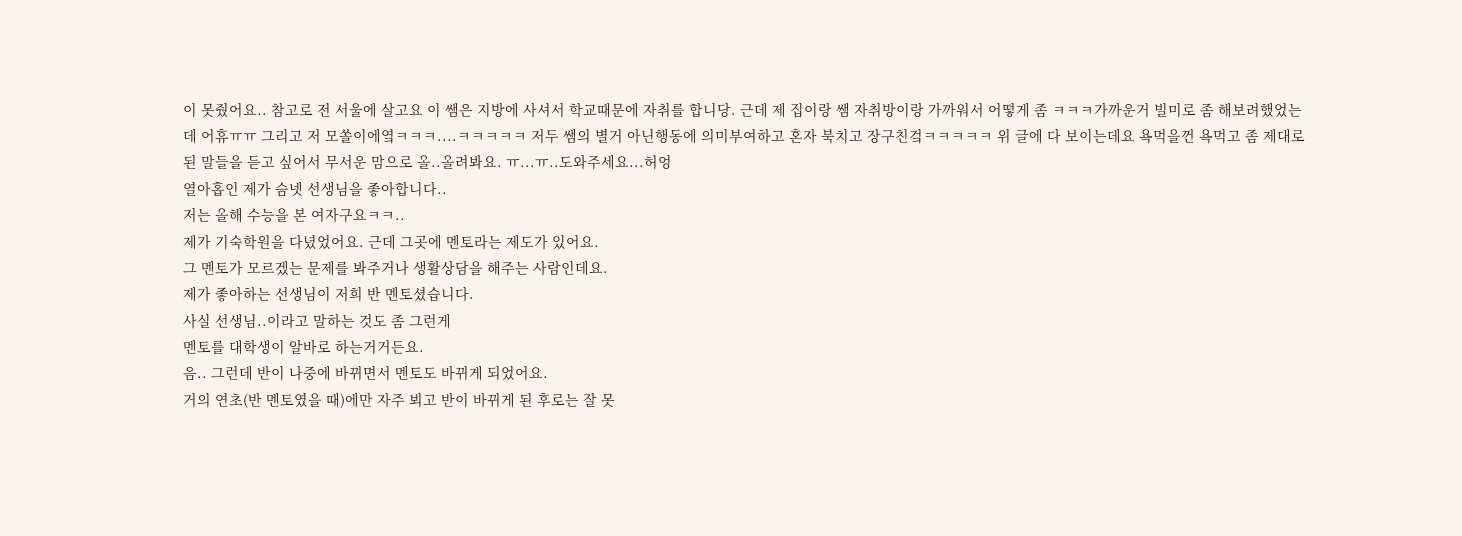이 못줬어요.. 참고로 전 서울에 살고요 이 쌤은 지방에 사셔서 학교때문에 자취를 합니당. 근데 제 집이랑 쌤 자취방이랑 가까워서 어떻게 좀 ㅋㅋㅋ가까운거 빌미로 좀 해보려했었는데 어휴ㅠㅠ 그리고 저 모쏠이에옄ㅋㅋㅋ....ㅋㅋㅋㅋㅋ 저두 쌤의 별거 아닌행동에 의미부여하고 혼자 북치고 장구친겈ㅋㅋㅋㅋㅋ 위 글에 다 보이는데요 욕먹을껀 욕먹고 좀 제대로 된 말들을 듣고 싶어서 무서운 맘으로 올..올려봐요. ㅠ...ㅠ..도와주세요...허엉
열아홉인 제가 슴넷 선생님을 좋아합니다..
저는 올해 수능을 본 여자구요ㅋㅋ..
제가 기숙학원을 다녔었어요. 근데 그곳에 멘토라는 제도가 있어요.
그 멘토가 모르겠는 문제를 봐주거나 생활상담을 해주는 사람인데요.
제가 좋아하는 선생님이 저희 반 멘토셨습니다.
사실 선생님..이라고 말하는 것도 좀 그런게
멘토를 대학생이 알바로 하는거거든요.
음.. 그런데 반이 나중에 바뀌면서 멘토도 바뀌게 되었어요.
거의 연초(반 멘토였을 때)에만 자주 뵈고 반이 바뀌게 된 후로는 잘 못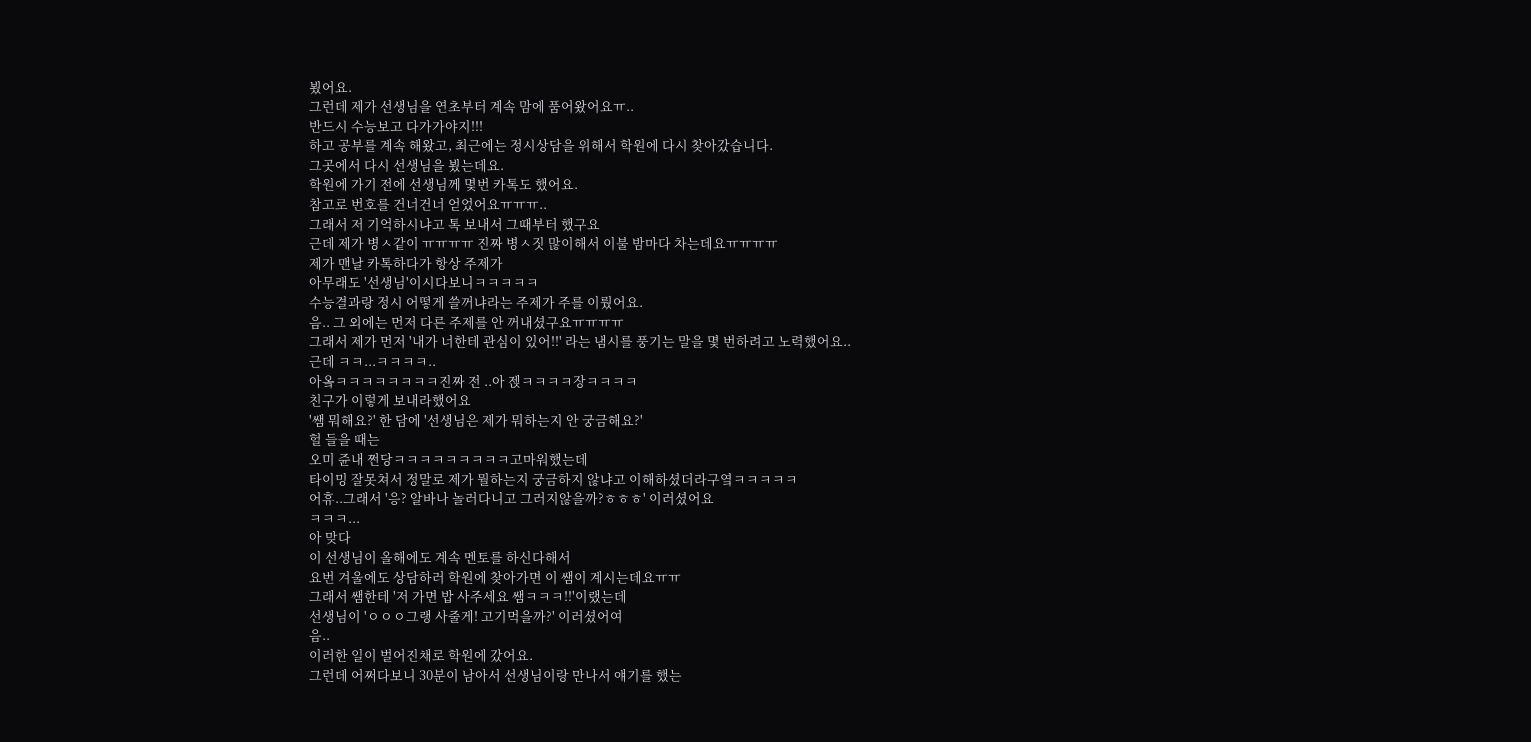뵜어요.
그런데 제가 선생님을 연초부터 계속 맘에 품어왔어요ㅠ..
반드시 수능보고 다가가야지!!!
하고 공부를 계속 해왔고, 최근에는 정시상담을 위해서 학원에 다시 찾아갔습니다.
그곳에서 다시 선생님을 뵜는데요.
학원에 가기 전에 선생님께 몇번 카톡도 했어요.
참고로 번호를 건너건너 얻었어요ㅠㅠㅠ..
그래서 저 기억하시냐고 톡 보내서 그때부터 했구요
근데 제가 병ㅅ같이 ㅠㅠㅠㅠ 진짜 병ㅅ짓 많이해서 이불 밤마다 차는데요ㅠㅠㅠㅠ
제가 맨날 카톡하다가 항상 주제가
아무래도 '선생님'이시다보니ㅋㅋㅋㅋㅋ
수능결과랑 정시 어떻게 쓸꺼냐라는 주제가 주를 이뤘어요.
음.. 그 외에는 먼저 다른 주제를 안 꺼내셨구요ㅠㅠㅠㅠ
그래서 제가 먼저 '내가 너한테 관심이 있어!!' 라는 냄시를 풍기는 말을 몇 번하려고 노력했어요..
근데 ㅋㅋ...ㅋㅋㅋㅋ..
아옼ㅋㅋㅋㅋㅋㅋㅋㅋ진짜 전 ..아 젡ㅋㅋㅋㅋ장ㅋㅋㅋㅋ
친구가 이렇게 보내라했어요
'쌤 뭐해요?' 한 담에 '선생님은 제가 뭐하는지 안 궁금해요?'
헐 들을 때는
오미 쥰내 쩐당ㅋㅋㅋㅋㅋㅋㅋㅋㅋ고마워했는데
타이밍 잘못쳐서 정말로 제가 뭘하는지 궁금하지 않냐고 이해하셨더라구옄ㅋㅋㅋㅋㅋ
어휴..그래서 '응? 알바나 놀러다니고 그러지않을까?ㅎㅎㅎ' 이러셨어요
ㅋㅋㅋ...
아 맞다
이 선생님이 올해에도 계속 멘토를 하신다해서
요번 겨울에도 상담하러 학원에 찾아가면 이 쌤이 계시는데요ㅠㅠ
그래서 쌤한테 '저 가면 밥 사주세요 쌤ㅋㅋㅋ!!'이랬는데
선생님이 'ㅇㅇㅇ그랭 사줄게! 고기먹을까?' 이러셨어여
음..
이러한 일이 벌어진채로 학원에 갔어요.
그런데 어쩌다보니 30분이 남아서 선생님이랑 만나서 얘기를 했는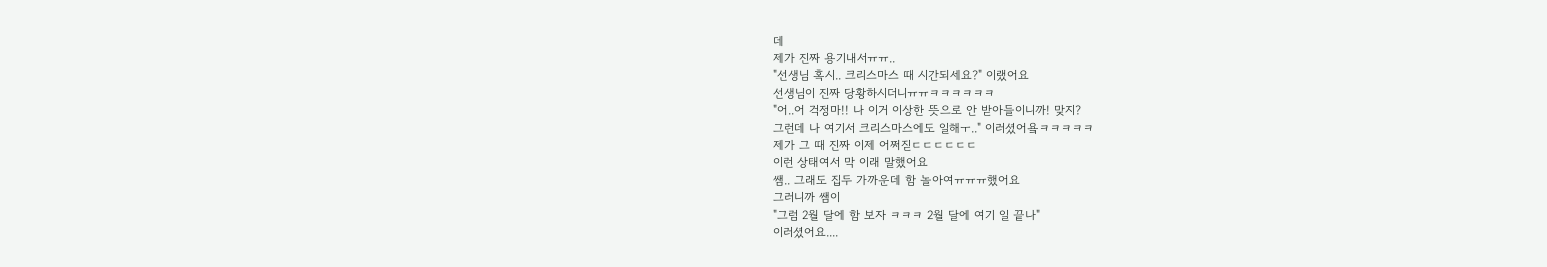데
제가 진짜 용기내서ㅠㅠ..
"선생님 혹시.. 크리스마스 때 시간되세요?" 이랬어요
선생님이 진짜 당황하시더니ㅠㅠㅋㅋㅋㅋㅋㅋ
"어..어 걱정마!! 나 이거 이상한 뜻으로 안 받아들이니까! 맞지?
그런데 나 여기서 크리스마스에도 일해ㅜ.." 이러셨어욬ㅋㅋㅋㅋㅋ
제가 그 때 진짜 이제 어쩌짇ㄷㄷㄷㄷㄷㄷ
이런 상태여서 막 이래 말했어요
쌤.. 그래도 집두 가까운데 함 놀아여ㅠㅠㅠ했어요
그러니까 쌤이
"그럼 2월 달에 함 보자 ㅋㅋㅋ 2월 달에 여기 일 끝나"
이러셨어요....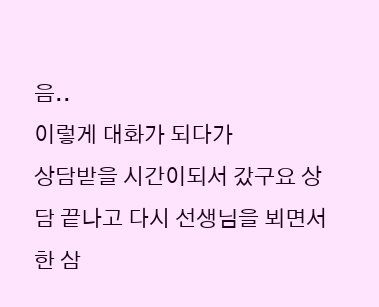음..
이렇게 대화가 되다가
상담받을 시간이되서 갔구요 상담 끝나고 다시 선생님을 뵈면서 한 삼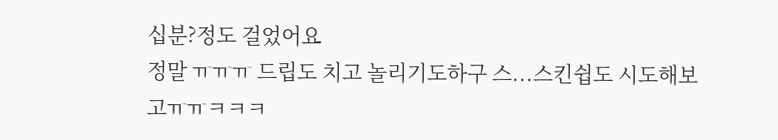십분?정도 걸었어요
정말 ㅠㅠㅠ 드립도 치고 놀리기도하구 스...스킨쉽도 시도해보고ㅠㅠㅋㅋㅋ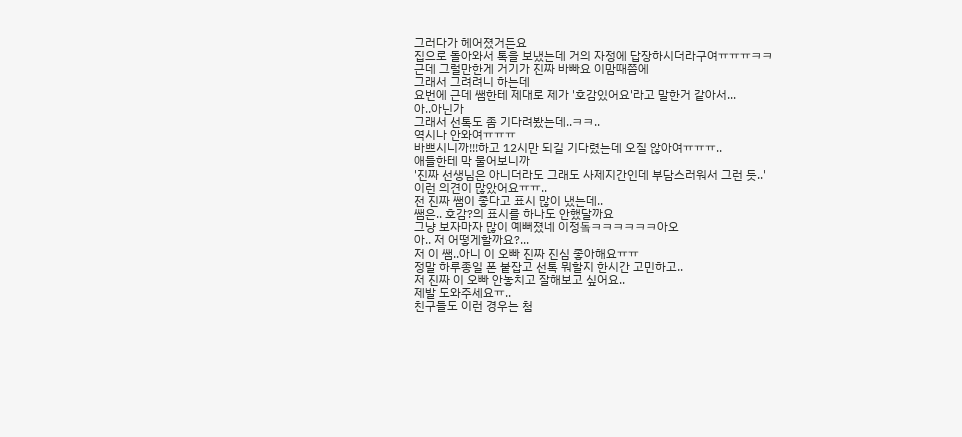그러다가 헤어졌거든요
집으로 돌아와서 톡을 보냈는데 거의 자정에 답장하시더라구여ㅠㅠㅠㅋㅋ
근데 그럴만한게 거기가 진짜 바빠요 이맘때쯤에
그래서 그려려니 하는데
요번에 근데 쌤한테 제대로 제가 '호감있어요'라고 말한거 같아서...
아..아닌가
그래서 선톡도 좀 기다려봤는데..ㅋㅋ..
역시나 안와여ㅠㅠㅠ
바쁘시니까!!!하고 12시만 되길 기다렸는데 오질 않아여ㅠㅠㅠ..
애들한테 막 물어보니까
'진짜 선생님은 아니더라도 그래도 사제지간인데 부담스러워서 그런 듯..'
이런 의견이 많았어요ㅠㅠ..
전 진짜 쌤이 좋다고 표시 많이 냈는데..
쌤은.. 호감?의 표시를 하나도 안했달까요
그냥 보자마자 많이 예뻐졌네 이정돜ㅋㅋㅋㅋㅋㅋ아오
아.. 저 어떻게할까요?...
저 이 쌤..아니 이 오빠 진짜 진심 좋아해요ㅠㅠ
정말 하루종일 폰 붙잡고 선톡 뭐할지 한시간 고민하고..
저 진짜 이 오빠 안놓치고 잘해보고 싶어요..
제발 도와주세요ㅠ..
친구들도 이런 경우는 첨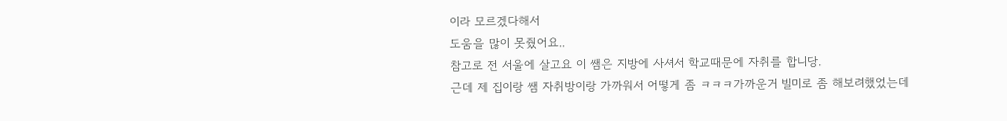이라 모르겠다해서
도움을 많이 못줬어요..
참고로 전 서울에 살고요 이 쌤은 지방에 사셔서 학교때문에 자취를 합니당.
근데 제 집이랑 쌤 자취방이랑 가까워서 어떻게 좀 ㅋㅋㅋ가까운거 빌미로 좀 해보려했었는데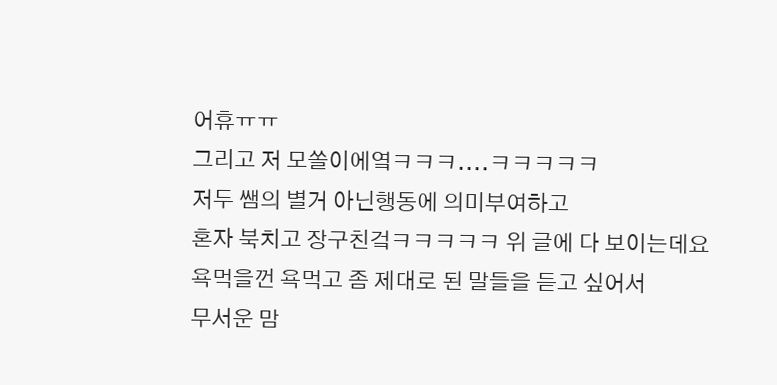어휴ㅠㅠ
그리고 저 모쏠이에옄ㅋㅋㅋ....ㅋㅋㅋㅋㅋ
저두 쌤의 별거 아닌행동에 의미부여하고
혼자 북치고 장구친겈ㅋㅋㅋㅋㅋ 위 글에 다 보이는데요
욕먹을껀 욕먹고 좀 제대로 된 말들을 듣고 싶어서
무서운 맘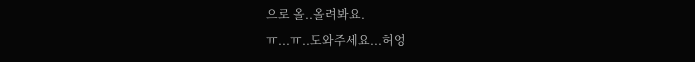으로 올..올려봐요.
ㅠ...ㅠ..도와주세요...허엉